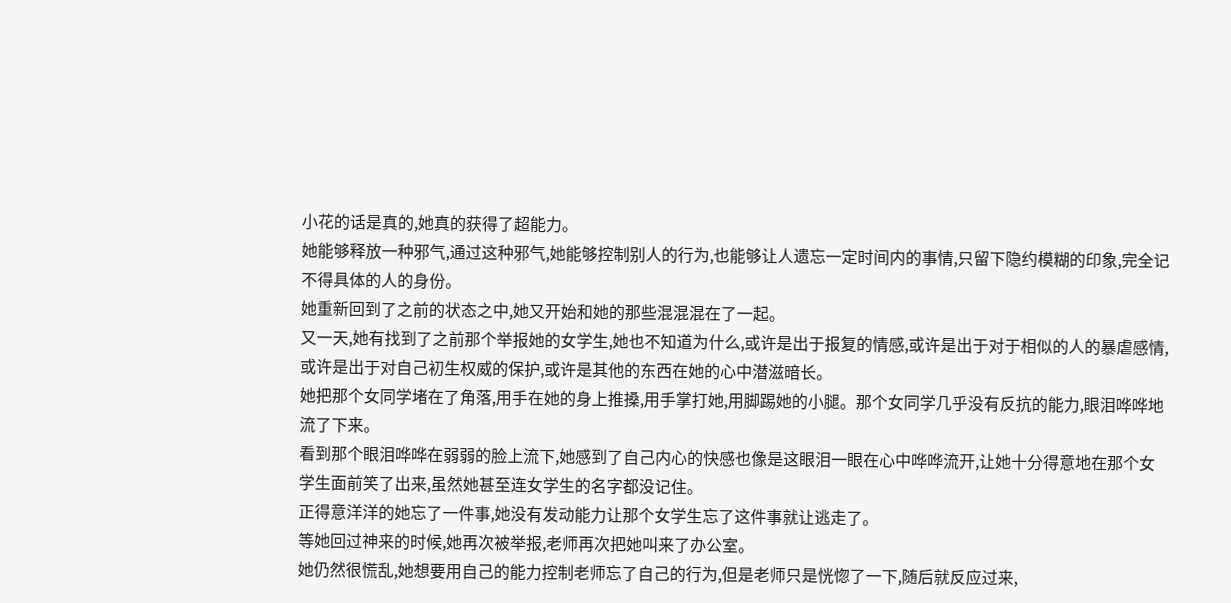小花的话是真的,她真的获得了超能力。
她能够释放一种邪气,通过这种邪气,她能够控制别人的行为,也能够让人遗忘一定时间内的事情,只留下隐约模糊的印象,完全记不得具体的人的身份。
她重新回到了之前的状态之中,她又开始和她的那些混混混在了一起。
又一天,她有找到了之前那个举报她的女学生,她也不知道为什么,或许是出于报复的情感,或许是出于对于相似的人的暴虐感情,或许是出于对自己初生权威的保护,或许是其他的东西在她的心中潜滋暗长。
她把那个女同学堵在了角落,用手在她的身上推搡,用手掌打她,用脚踢她的小腿。那个女同学几乎没有反抗的能力,眼泪哗哗地流了下来。
看到那个眼泪哗哗在弱弱的脸上流下,她感到了自己内心的快感也像是这眼泪一眼在心中哗哗流开,让她十分得意地在那个女学生面前笑了出来,虽然她甚至连女学生的名字都没记住。
正得意洋洋的她忘了一件事,她没有发动能力让那个女学生忘了这件事就让逃走了。
等她回过神来的时候,她再次被举报,老师再次把她叫来了办公室。
她仍然很慌乱,她想要用自己的能力控制老师忘了自己的行为,但是老师只是恍惚了一下,随后就反应过来,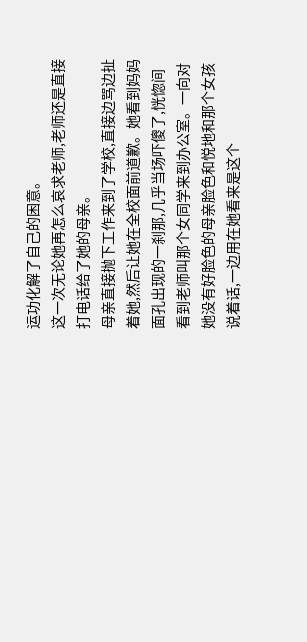运功化解了自己的困意。
这一次无论她再怎么哀求老师,老师还是直接打电话给了她的母亲。
母亲直接抛下工作来到了学校,直接边骂边扯着她,然后让她在全校面前道歉。她看到妈妈面孔出现的一刹那,几乎当场吓傻了,恍惚间看到老师叫那个女同学来到办公室。一向对她没有好脸色的母亲脸色和悦地和那个女孩说着话,一边用在她看来是这个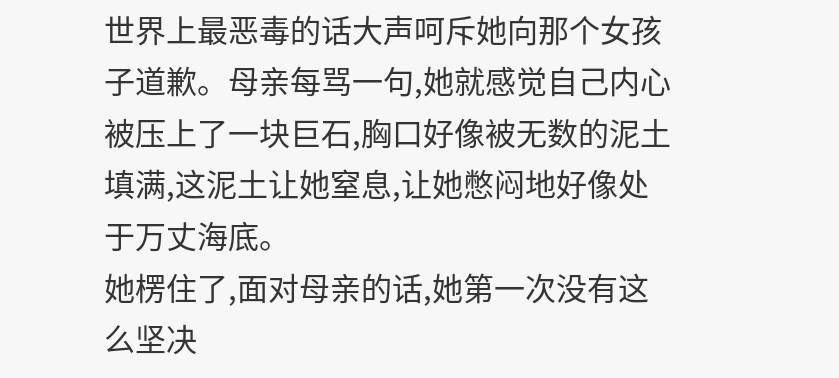世界上最恶毒的话大声呵斥她向那个女孩子道歉。母亲每骂一句,她就感觉自己内心被压上了一块巨石,胸口好像被无数的泥土填满,这泥土让她窒息,让她憋闷地好像处于万丈海底。
她楞住了,面对母亲的话,她第一次没有这么坚决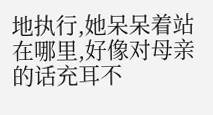地执行,她呆呆着站在哪里,好像对母亲的话充耳不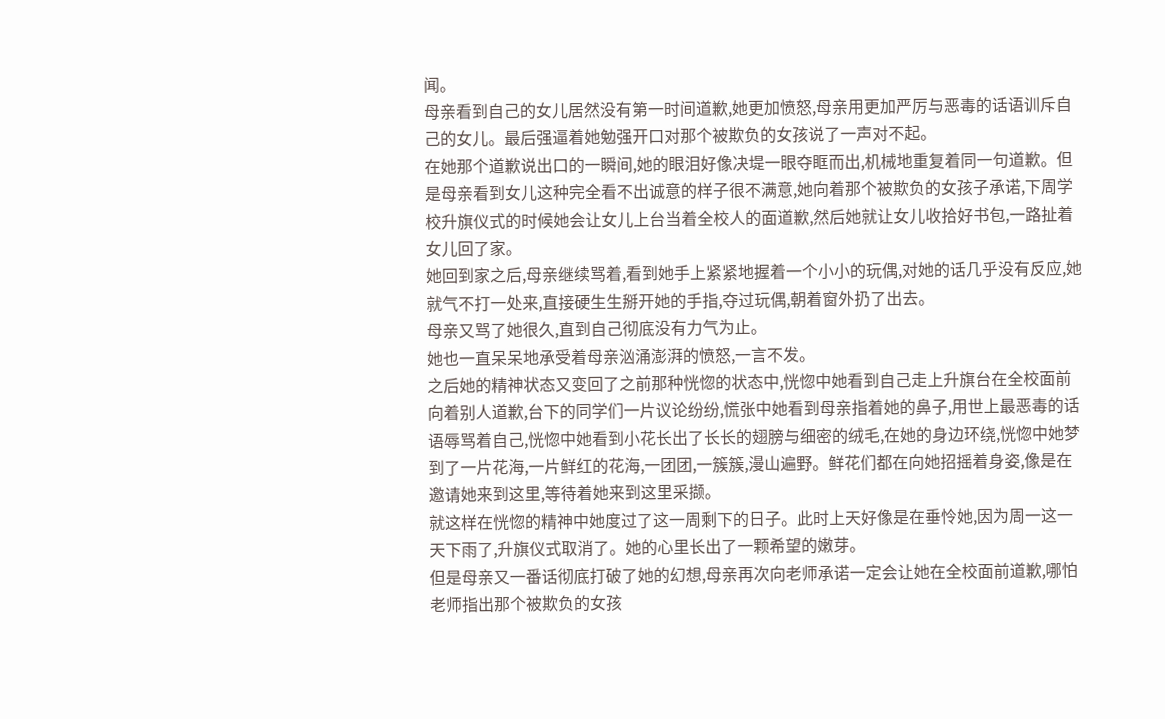闻。
母亲看到自己的女儿居然没有第一时间道歉,她更加愤怒,母亲用更加严厉与恶毒的话语训斥自己的女儿。最后强逼着她勉强开口对那个被欺负的女孩说了一声对不起。
在她那个道歉说出口的一瞬间,她的眼泪好像决堤一眼夺眶而出,机械地重复着同一句道歉。但是母亲看到女儿这种完全看不出诚意的样子很不满意,她向着那个被欺负的女孩子承诺,下周学校升旗仪式的时候她会让女儿上台当着全校人的面道歉,然后她就让女儿收拾好书包,一路扯着女儿回了家。
她回到家之后,母亲继续骂着,看到她手上紧紧地握着一个小小的玩偶,对她的话几乎没有反应,她就气不打一处来,直接硬生生掰开她的手指,夺过玩偶,朝着窗外扔了出去。
母亲又骂了她很久,直到自己彻底没有力气为止。
她也一直呆呆地承受着母亲汹涌澎湃的愤怒,一言不发。
之后她的精神状态又变回了之前那种恍惚的状态中,恍惚中她看到自己走上升旗台在全校面前向着别人道歉,台下的同学们一片议论纷纷,慌张中她看到母亲指着她的鼻子,用世上最恶毒的话语辱骂着自己,恍惚中她看到小花长出了长长的翅膀与细密的绒毛,在她的身边环绕,恍惚中她梦到了一片花海,一片鲜红的花海,一团团,一簇簇,漫山遍野。鲜花们都在向她招摇着身姿,像是在邀请她来到这里,等待着她来到这里采撷。
就这样在恍惚的精神中她度过了这一周剩下的日子。此时上天好像是在垂怜她,因为周一这一天下雨了,升旗仪式取消了。她的心里长出了一颗希望的嫩芽。
但是母亲又一番话彻底打破了她的幻想,母亲再次向老师承诺一定会让她在全校面前道歉,哪怕老师指出那个被欺负的女孩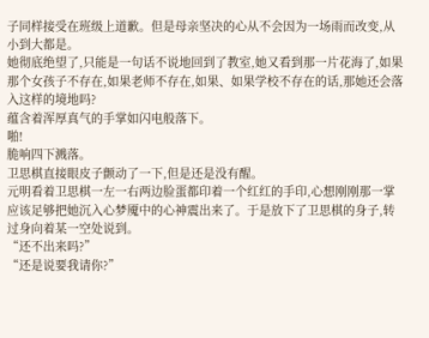子同样接受在班级上道歉。但是母亲坚决的心从不会因为一场雨而改变,从小到大都是。
她彻底绝望了,只能是一句话不说地回到了教室,她又看到那一片花海了,如果那个女孩子不存在,如果老师不存在,如果、如果学校不存在的话,那她还会落入这样的境地吗?
蕴含着浑厚真气的手掌如闪电般落下。
啪!
脆响四下溅落。
卫思棋直接眼皮子颤动了一下,但是还是没有醒。
元明看着卫思棋一左一右两边脸蛋都印着一个红红的手印,心想刚刚那一掌应该足够把她沉入心梦魇中的心神震出来了。于是放下了卫思棋的身子,转过身向着某一空处说到。
“还不出来吗?”
“还是说要我请你?”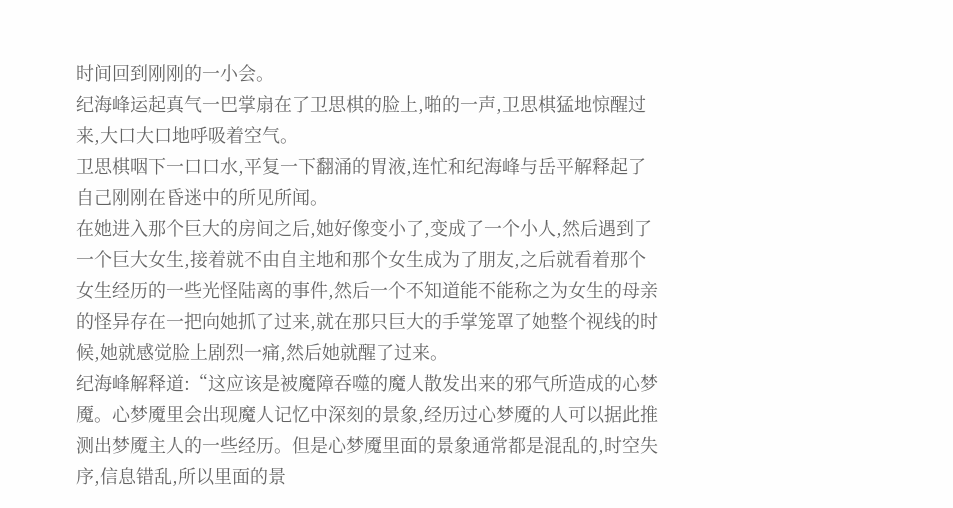时间回到刚刚的一小会。
纪海峰运起真气一巴掌扇在了卫思棋的脸上,啪的一声,卫思棋猛地惊醒过来,大口大口地呼吸着空气。
卫思棋咽下一口口水,平复一下翻涌的胃液,连忙和纪海峰与岳平解释起了自己刚刚在昏迷中的所见所闻。
在她进入那个巨大的房间之后,她好像变小了,变成了一个小人,然后遇到了一个巨大女生,接着就不由自主地和那个女生成为了朋友,之后就看着那个女生经历的一些光怪陆离的事件,然后一个不知道能不能称之为女生的母亲的怪异存在一把向她抓了过来,就在那只巨大的手掌笼罩了她整个视线的时候,她就感觉脸上剧烈一痛,然后她就醒了过来。
纪海峰解释道:“这应该是被魔障吞噬的魔人散发出来的邪气所造成的心梦魇。心梦魇里会出现魔人记忆中深刻的景象,经历过心梦魇的人可以据此推测出梦魇主人的一些经历。但是心梦魇里面的景象通常都是混乱的,时空失序,信息错乱,所以里面的景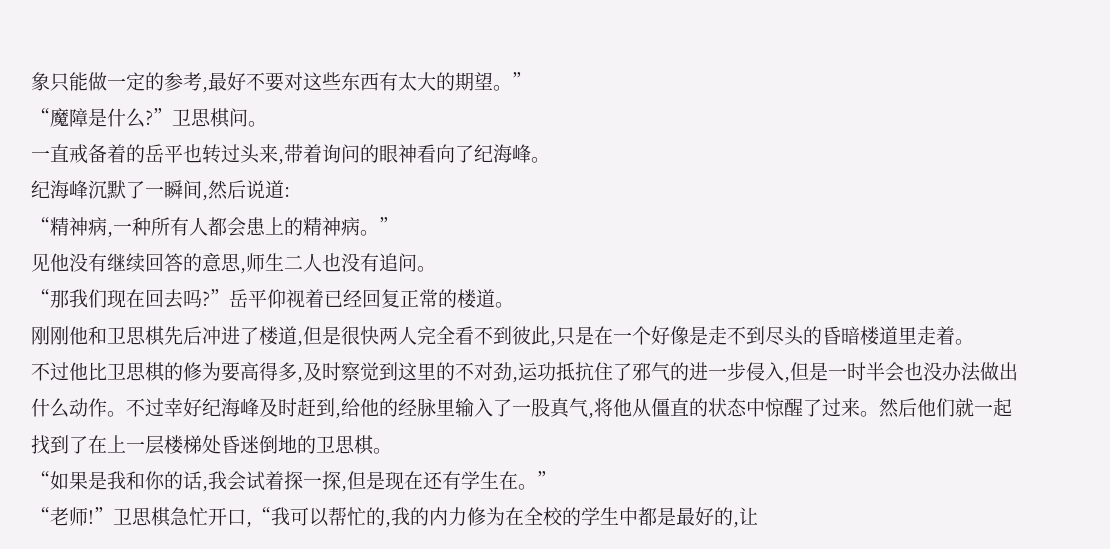象只能做一定的参考,最好不要对这些东西有太大的期望。”
“魔障是什么?”卫思棋问。
一直戒备着的岳平也转过头来,带着询问的眼神看向了纪海峰。
纪海峰沉默了一瞬间,然后说道:
“精神病,一种所有人都会患上的精神病。”
见他没有继续回答的意思,师生二人也没有追问。
“那我们现在回去吗?”岳平仰视着已经回复正常的楼道。
刚刚他和卫思棋先后冲进了楼道,但是很快两人完全看不到彼此,只是在一个好像是走不到尽头的昏暗楼道里走着。
不过他比卫思棋的修为要高得多,及时察觉到这里的不对劲,运功抵抗住了邪气的进一步侵入,但是一时半会也没办法做出什么动作。不过幸好纪海峰及时赶到,给他的经脉里输入了一股真气,将他从僵直的状态中惊醒了过来。然后他们就一起找到了在上一层楼梯处昏迷倒地的卫思棋。
“如果是我和你的话,我会试着探一探,但是现在还有学生在。”
“老师!”卫思棋急忙开口,“我可以帮忙的,我的内力修为在全校的学生中都是最好的,让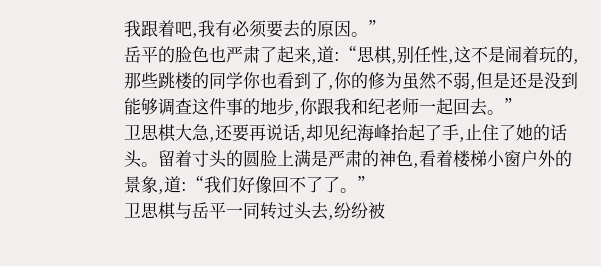我跟着吧,我有必须要去的原因。”
岳平的脸色也严肃了起来,道:“思棋,别任性,这不是闹着玩的,那些跳楼的同学你也看到了,你的修为虽然不弱,但是还是没到能够调查这件事的地步,你跟我和纪老师一起回去。”
卫思棋大急,还要再说话,却见纪海峰抬起了手,止住了她的话头。留着寸头的圆脸上满是严肃的神色,看着楼梯小窗户外的景象,道:“我们好像回不了了。”
卫思棋与岳平一同转过头去,纷纷被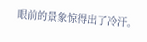眼前的景象惊得出了冷汗。